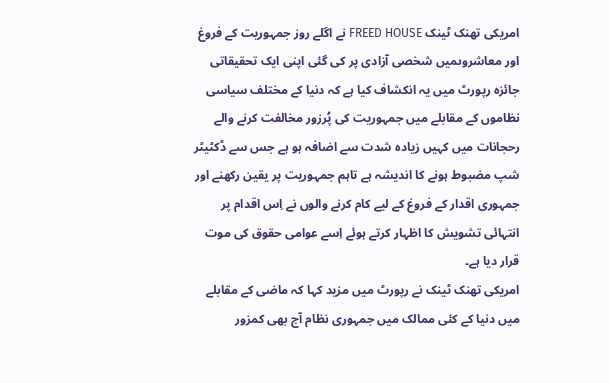امریکی تھنک ٹینک FREED HOUSE نے اگلے روز جمہوریت کے فروغ اور معاشروںمیں شخصی آزادی پر کی گئی اپنی ایک تحقیقاتی جائزہ رپورٹ میں یہ انکشاف کیا ہے کہ دنیا کے مختلف سیاسی نظاموں کے مقابلے میں جمہوریت کی پُرزور مخالفت کرنے والے رحجانات میں کہیں زیادہ شدت سے اضافہ ہو ہے جس سے ڈکٹیٹر شپ مضبوط ہونے کا اندیشہ ہے تاہم جمہوریت پر یقین رکھنے اور جمہوری اقدار کے فروغ کے لیے کام کرنے والوں نے اِس اقدام پر انتہائی تشویش کا اظہار کرتے ہوئے اِسے عوامی حقوق کی موت قرار دیا ہے۔
امریکی تھنک ٹینک نے رپورٹ میں مزید کہا کہ ماضی کے مقابلے میں دنیا کے کئی ممالک میں جمہوری نظام آج بھی کمزور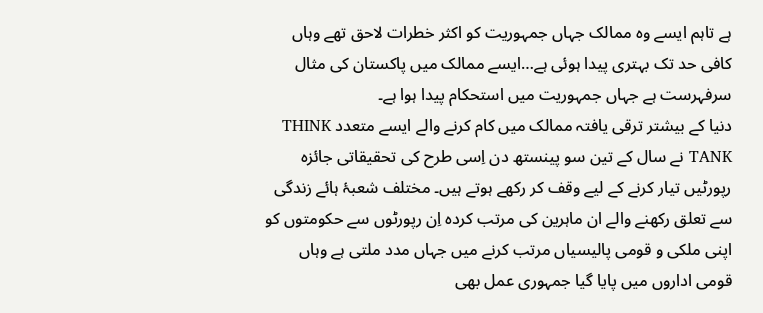ہے تاہم ایسے وہ ممالک جہاں جمہوریت کو اکثر خطرات لاحق تھے وہاں کافی حد تک بہتری پیدا ہوئی ہے…ایسے ممالک میں پاکستان کی مثال سرفہرست ہے جہاں جمہوریت میں استحکام پیدا ہوا ہے۔
دنیا کے بیشتر ترقی یافتہ ممالک میں کام کرنے والے ایسے متعدد THINK TANK نے سال کے تین سو پینستھ دن اِسی طرح کی تحقیقاتی جائزہ رپورٹیں تیار کرنے کے لیے وقف کر رکھے ہوتے ہیں۔ مختلف شعبۂ ہائے زندگی سے تعلق رکھنے والے ان ماہرین کی مرتب کردہ اِن رپورٹوں سے حکومتوں کو اپنی ملکی و قومی پالیسیاں مرتب کرنے میں جہاں مدد ملتی ہے وہاں قومی اداروں میں پایا گیا جمہوری عمل بھی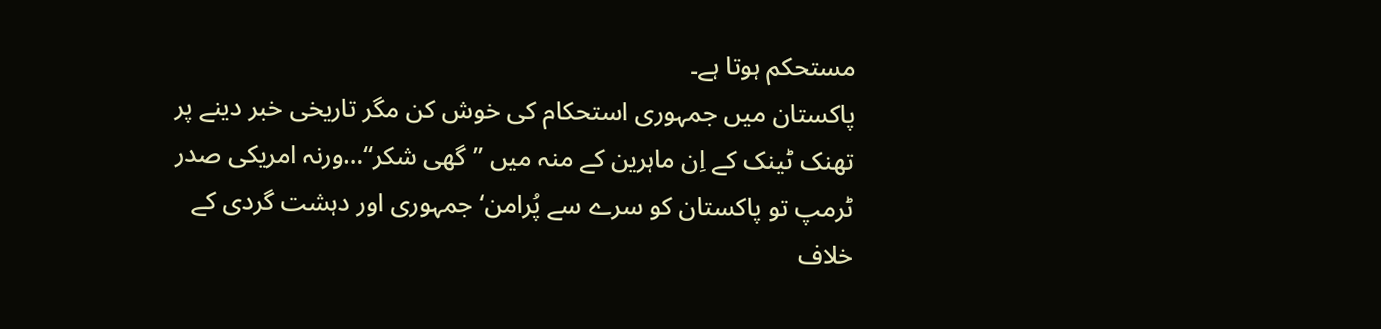مستحکم ہوتا ہے۔
پاکستان میں جمہوری استحکام کی خوش کن مگر تاریخی خبر دینے پر تھنک ٹینک کے اِن ماہرین کے منہ میں ’’گھی شکر‘‘…ورنہ امریکی صدر ٹرمپ تو پاکستان کو سرے سے پُرامن‘ جمہوری اور دہشت گردی کے خلاف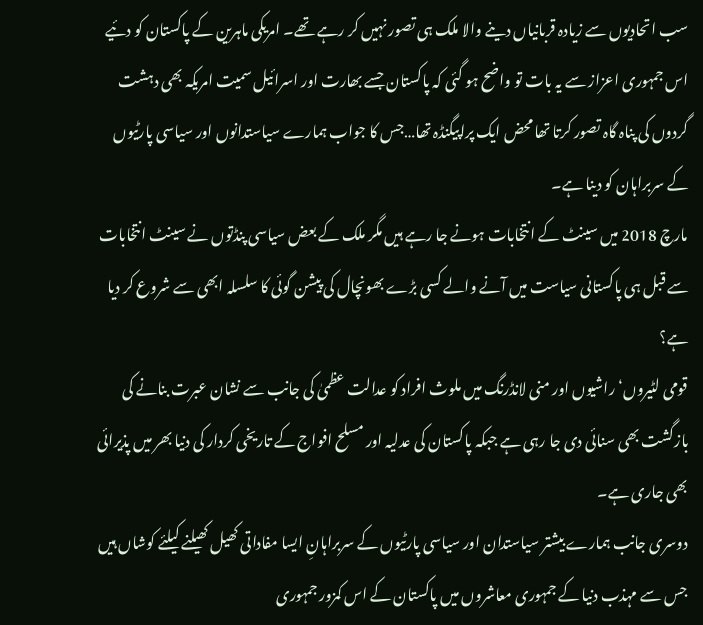سب اتحادیوں سے زیادہ قربانیاں دینے والا ملک ہی تصور نہیں کر رہے تھے۔ امریکی ماہرین کے پاکستان کو دئیے اس جمہوری اعزاز سے یہ بات تو واضح ہو گئی کہ پاکستان جسے بھارت اور اسرائیل سمیت امریکہ بھی دہشت گردوں کی پناہ گاہ تصور کرتا تھا محض ایک پراپیگنڈہ تھا…جس کا جواب ہمارے سیاستدانوں اور سیاسی پارٹیوں کے سربراہان کو دینا ہے۔
مارچ 2018 میں سینٹ کے انتخابات ہونے جا رہے ہیں مگر ملک کے بعض سیاسی پنڈتوں نے سینٹ انتخابات سے قبل ہی پاکستانی سیاست میں آنے والے کسی بڑے بھونچال کی پیشن گوئی کا سلسلہ ابھی سے شروع کر دیا ہے؟
قومی لٹیروں‘ راشیوں اور منی لانڈرنگ میں ملوث افراد کو عدالت عظمیٰ کی جانب سے نشان عبرت بنانے کی بازگشت بھی سنائی دی جا رہی ہے جبکہ پاکستان کی عدلیہ اور مسلح افواج کے تاریخی کردار کی دنیا بھر میں پذیرائی بھی جاری ہے۔
دوسری جانب ہمارے بیشتر سیاستدان اور سیاسی پارٹیوں کے سربراہانِ ایسا مفاداتی کھیل کھیلنے کیلئے کوشاں ہیں جس سے مہذب دنیا کے جمہوری معاشروں میں پاکستان کے اس کمزور جمہوری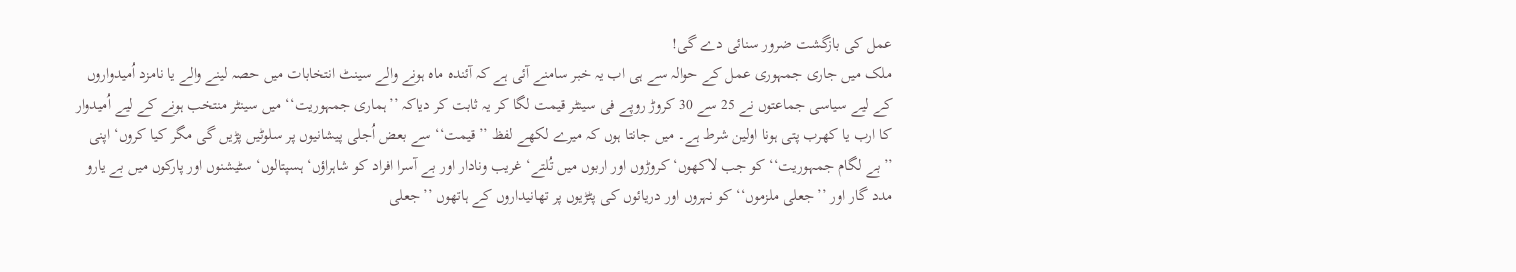عمل کی بازگشت ضرور سنائی دے گی!
ملک میں جاری جمہوری عمل کے حوالہ سے ہی اب یہ خبر سامنے آئی ہے کہ آئندہ ماہ ہونے والے سینٹ انتخابات میں حصہ لینے والے یا نامزد اُمیدواروں کے لیے سیاسی جماعتوں نے 25 سے 30 کروڑ روپے فی سینٹر قیمت لگا کر یہ ثابت کر دیاکہ ’’ہماری جمہوریت‘‘ میں سینٹر منتخب ہونے کے لیے اُمیدوار کا ارب یا کھرب پتی ہونا اولین شرط ہے۔ میں جانتا ہوں کہ میرے لکھے لفظ ’’قیمت‘‘ سے بعض اُجلی پیشانیوں پر سلوٹیں پڑیں گی مگر کیا کروں‘ اپنی ’’بے لگام جمہوریت‘‘ کو جب لاکھوں‘ کروڑوں اور اربوں میں تُلتے‘ غریب ونادار اور بے آسرا افراد کو شاہراؤں‘ ہسپتالوں‘ سٹیشنوں اور پارکوں میں بے یارو مدد گار اور ’’جعلی ملزموں‘‘ کو نہروں اور دریائوں کی پٹڑیوں پر تھانیداروں کے ہاتھوں ’’جعلی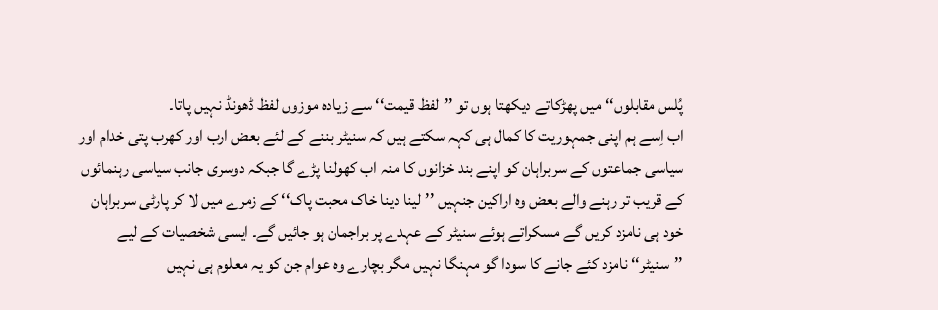پُلس مقابلوں‘‘ میں پھڑکاتے دیکھتا ہوں تو ’’لفظ قیمت‘‘ سے زیادہ موزوں لفظ ڈھونڈ نہیں پاتا۔
اب اِسے ہم اپنی جمہوریت کا کمال ہی کہہ سکتے ہیں کہ سنیٹر بننے کے لئے بعض ارب اور کھرب پتی خدام اور سیاسی جماعتوں کے سربراہان کو اپنے بند خزانوں کا منہ اب کھولنا پڑے گا جبکہ دوسری جانب سیاسی رہنمائوں کے قریب تر رہنے والے بعض وہ اراکین جنہیں ’’لینا دینا خاک محبت پاک‘‘ کے زمرے میں لا کر پارٹی سربراہان خود ہی نامزد کریں گے مسکراتے ہوئے سنیٹر کے عہدے پر براجمان ہو جائیں گے۔ ایسی شخصیات کے لیے ’’سنیٹر‘‘ نامزد کئے جانے کا سودا گو مہنگا نہیں مگر بچارے وہ عوام جن کو یہ معلوم ہی نہیں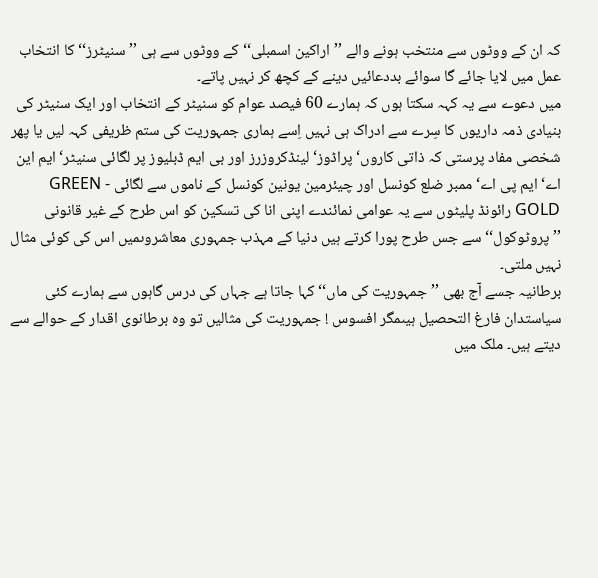کہ ان کے ووٹوں سے منتخب ہونے والے ’’اراکین اسمبلی‘‘ کے ووٹوں سے ہی ’’سنیٹرز‘‘ کا انتخاب عمل میں لایا جائے گا سوائے بددعائیں دینے کے کچھ کر نہیں پاتے۔
میں دعوے سے یہ کہہ سکتا ہوں کہ ہمارے 60 فیصد عوام کو سنیٹر کے انتخاب اور ایک سنیٹر کی بنیادی ذمہ داریوں کا سِرے سے ادراک ہی نہیں اِسے ہماری جمہوریت کی ستم ظریفی کہہ لیں یا پھر شخصی مفاد پرستی کہ ذاتی کاروں‘ پراڈوز‘ لینڈکروزرز اور بی ایم ڈبلیوز پر لگائی سنیٹر‘ ایم این اے‘ ایم پی اے‘ ممبر ضلع کونسل اور چیئرمین یونین کونسل کے ناموں سے لگائی GREEN - GOLD رائونڈ پلیٹوں سے یہ عوامی نمائندے اپنی انا کی تسکین کو اس طرح کے غیر قانونی ’’پروٹوکول‘‘ سے جس طرح پورا کرتے ہیں دنیا کے مہذب جمہوری معاشروںمیں اس کی کوئی مثال نہیں ملتی۔
برطانیہ جسے آج بھی ’’جمہوریت کی ماں‘‘ کہا جاتا ہے جہاں کی درس گاہوں سے ہمارے کئی سیاستدان فارغ التحصیل ہیںمگر افسوس ! جمہوریت کی مثالیں تو وہ برطانوی اقدار کے حوالے سے دیتے ہیں۔ ملک میں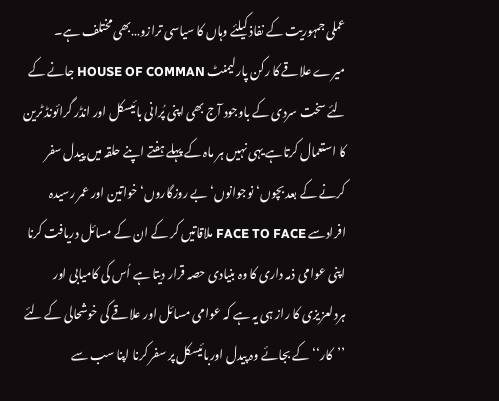عملی جمہوریت کے نفاذ کیلئے وہاں کا سیاسی ترازو…بھی مختلف ہے۔
میرے علاقے کا رکن پارلیمنٹ HOUSE OF COMMAN جانے کے لئے سخت سردی کے باوجود آج بھی اپنی پُرانی بائیسکل اور انڈر گرائونڈ ٹرین کا استعمال کرتاہے یہی نہیں ہر ماہ کے پہلے ہفتے اپنے حلقہ میں پیدل سفر کرنے کے بعد بچوں‘ نوجوانوں‘ بے روزگاروں‘ خواتین اور عمر رسیدہ افرادسے FACE TO FACE ملاقاتیں کر کے ان کے مسائل دریافت کرنا اپنی عوامی ذمہ داری کا وہ بنیادی حصہ قرار دیتا ہے اُس کی کامیابی اور ہردلعزیزی کا راز ہی یہ ہے کہ عوامی مسائل اور علاقے کی خوشحالی کے لئے ’’کار‘‘ کے بجائے وہ پیدل اوربائیسکل پر سفر کرنا اپنا سب سے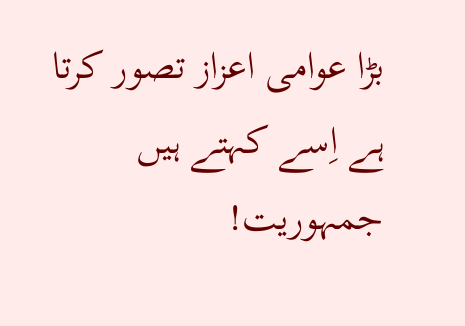بڑا عوامی اعزاز تصور کرتا ہے اِسے کہتے ہیں جمہوریت!